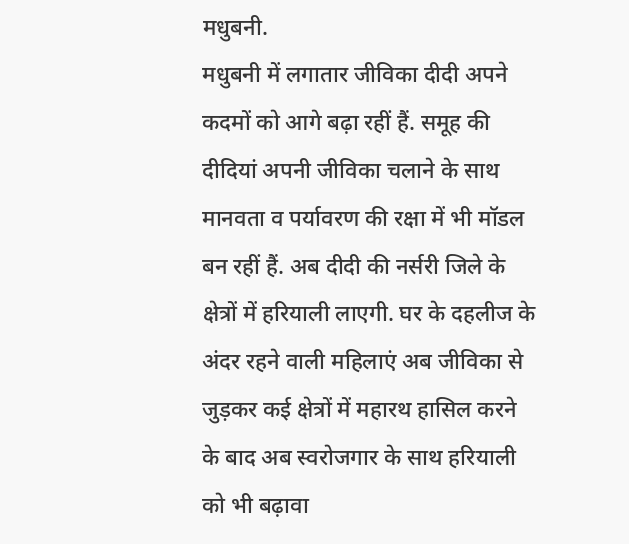मधुबनी.
मधुबनी में लगातार जीविका दीदी अपने कदमों को आगे बढ़ा रहीं हैं. समूह की दीदियां अपनी जीविका चलाने के साथ मानवता व पर्यावरण की रक्षा में भी मॉडल बन रहीं हैं. अब दीदी की नर्सरी जिले के क्षेत्रों में हरियाली लाएगी. घर के दहलीज के अंदर रहने वाली महिलाएं अब जीविका से जुड़कर कई क्षेत्रों में महारथ हासिल करने के बाद अब स्वरोजगार के साथ हरियाली को भी बढ़ावा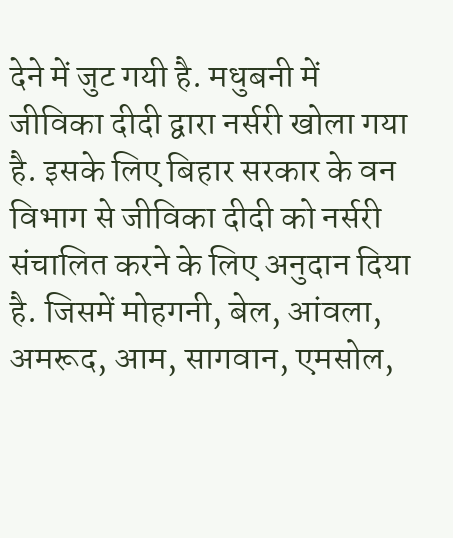देने में जुट गयी है. मधुबनी में जीविका दीदी द्वारा नर्सरी खोला गया है. इसके लिए बिहार सरकार के वन विभाग से जीविका दीदी को नर्सरी संचालित करने के लिए अनुदान दिया है. जिसमें मोहगनी, बेल, आंवला, अमरूद, आम, सागवान, एमसोल,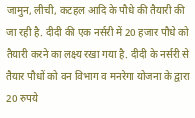जामुन, लीची, कटहल आदि के पौधे की तैयारी की जा रही है. दीदी की एक नर्सरी में 20 हजार पौधे को तैयारी करने का लक्ष्य रखा गया है. दीदी के नर्सरी से तैयार पौधों को वन विभाग व मनरेगा योजना के द्वारा 20 रुपये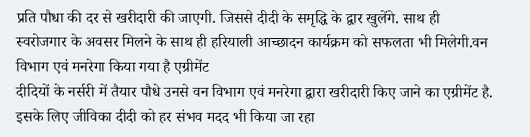प्रति पौधा की दर से खरीदारी की जाएगी. जिससे दीदी के समृद्धि के द्वार खुलेंगे. साथ ही स्वरोजगार के अवसर मिलने के साथ ही हरियाली आच्छादन कार्यक्रम को सफलता भी मिलेगी.वन विभाग एवं मनरेगा किया गया है एग्रीमेंट
दीदियों के नर्सरी में तैयार पौधे उनसे वन विभाग एवं मनरेगा द्वारा खरीदारी किए जाने का एग्रीमेंट है. इसके लिए जीविका दीदी को हर संभव मदद भी किया जा रहा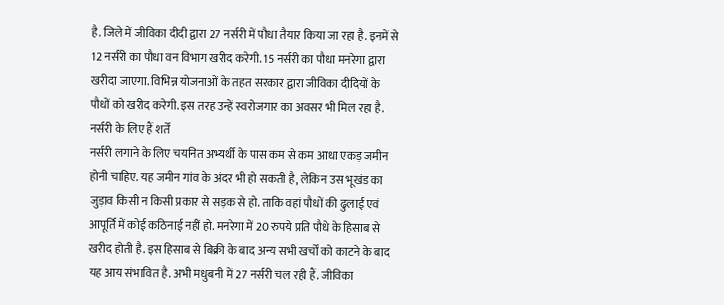है. जिले में जीविका दीदी द्वारा 27 नर्सरी में पौधा तैयार किया जा रहा है. इनमें से 12 नर्सरी का पौधा वन विभाग खरीद करेगी. 15 नर्सरी का पौधा मनरेगा द्वारा खरीदा जाएगा. विभिन्न योजनाओं के तहत सरकार द्वारा जीविका दीदियों के पौधों को खरीद करेगी. इस तरह उन्हें स्वरोजगार का अवसर भी मिल रहा है.
नर्सरी के लिए हैं शर्तें
नर्सरी लगाने के लिए चयनित अभ्यर्थी के पास कम से कम आधा एकड़ जमीन होनी चाहिए. यह जमीन गांव के अंदर भी हो सकती है, लेकिन उस भूखंड का जुड़ाव किसी न किसी प्रकार से सड़क से हो. ताकि वहां पौधों की ढुलाई एवं आपूर्ति में कोई कठिनाई नहीं हो. मनरेगा में 20 रुपये प्रति पौधे के हिसाब से खरीद होती है. इस हिसाब से बिक्री के बाद अन्य सभी खर्चों को काटने के बाद यह आय संभावित है. अभी मधुबनी में 27 नर्सरी चल रही हैं. जीविका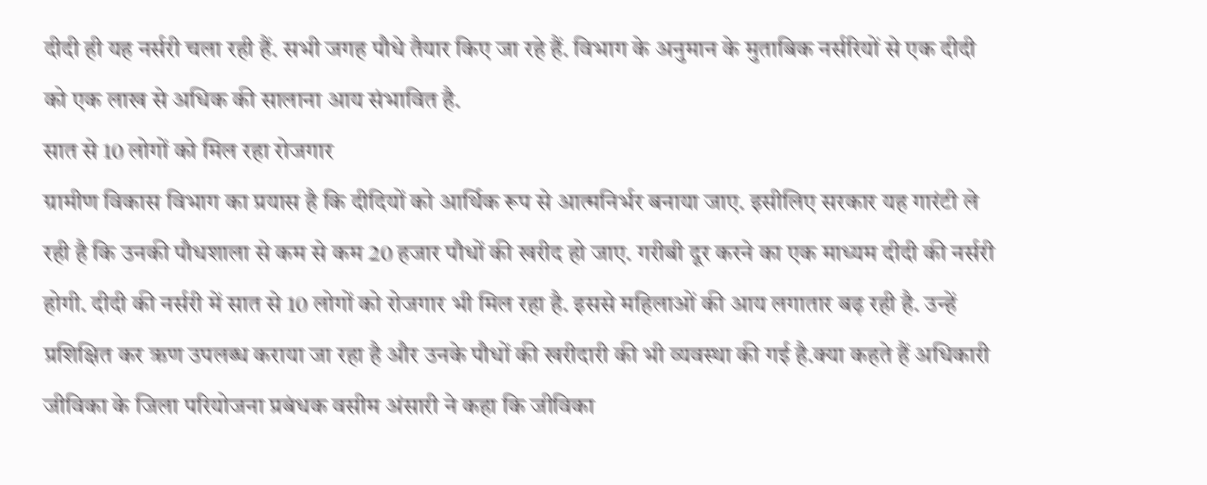दीदी ही यह नर्सरी चला रही हैं. सभी जगह पौधे तैयार किए जा रहे हैं. विभाग के अनुमान के मुताबिक नर्सरियों से एक दीदी को एक लाख से अधिक की सालाना आय संभावित है.
सात से 10 लोगों को मिल रहा रोजगार
ग्रामीण विकास विभाग का प्रयास है कि दीदियों को आर्थिक रूप से आत्मनिर्भर बनाया जाए. इसीलिए सरकार यह गारंटी ले रही है कि उनकी पौधशाला से कम से कम 20 हजार पौधों की खरीद हो जाए. गरीबी दूर करने का एक माध्यम दीदी की नर्सरी होगी. दीदी की नर्सरी में सात से 10 लोगों को रोजगार भी मिल रहा है. इससे महिलाओं की आय लगातार बढ़ रही है. उन्हें प्रशिक्षित कर ऋण उपलब्ध कराया जा रहा है और उनके पौधों की खरीदारी की भी व्यवस्था की गई है.क्या कहते हैं अधिकारी
जीविका के जिला परियोजना प्रबंधक वसीम अंसारी ने कहा कि जीविका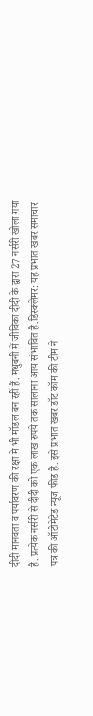दीदी मानवता व पर्यावरण की रक्षा मे भी मॉडल बन रहीं हैं. मधुबनी में जीविका दीदी के द्वारा 27 नर्सरी खोला गया है. प्रत्येक नर्सरी से दीदी को एक लाख रुपये तक सालाना आय संभावित है.डिस्क्लेमर: यह प्रभात खबर समाचार पत्र की ऑटोमेटेड न्यूज फीड है. इसे प्रभात खबर डॉट कॉम की टीम ने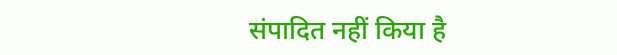संपादित नहीं किया है